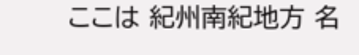ここは 紀州南紀地方 名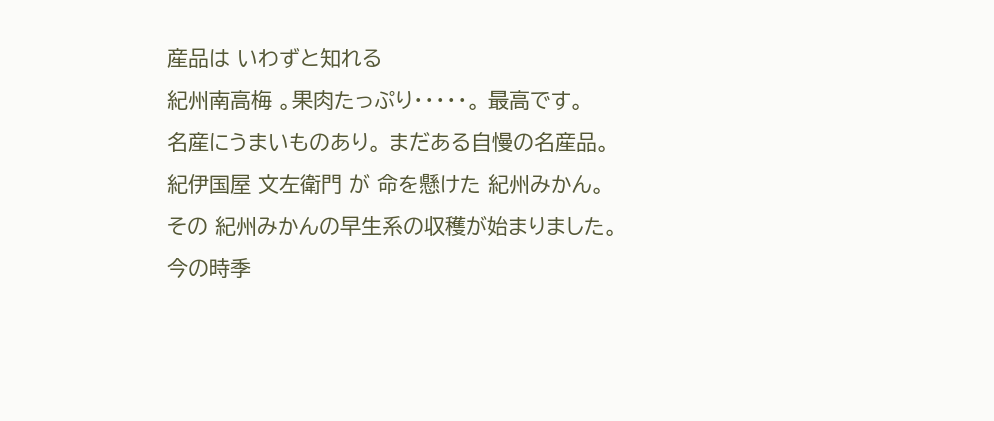産品は いわずと知れる
紀州南高梅 。果肉たっぷり・・・・・。 最高です。
名産にうまいものあり。 まだある自慢の名産品。
紀伊国屋 文左衛門 が 命を懸けた 紀州みかん。
その 紀州みかんの早生系の収穫が始まりました。
今の時季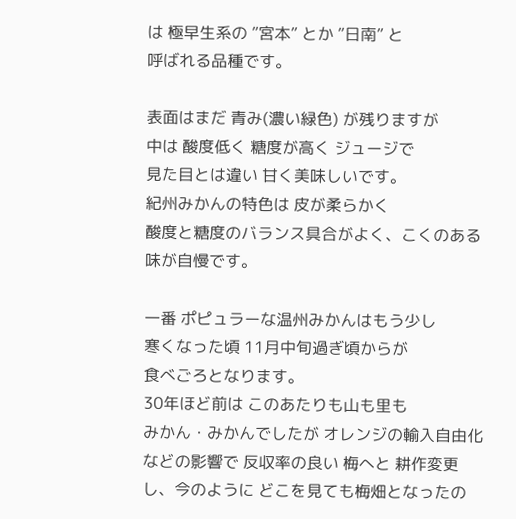は 極早生系の ”宮本” とか ”日南” と
呼ばれる品種です。

表面はまだ 青み(濃い緑色) が残りますが
中は 酸度低く 糖度が高く ジュージで
見た目とは違い 甘く美味しいです。
紀州みかんの特色は 皮が柔らかく
酸度と糖度のバランス具合がよく、こくのある
味が自慢です。

一番 ポピュラーな温州みかんはもう少し
寒くなった頃 11月中旬過ぎ頃からが
食べごろとなります。
30年ほど前は このあたりも山も里も
みかん・みかんでしたが オレンジの輸入自由化
などの影響で 反収率の良い 梅へと 耕作変更
し、今のように どこを見ても梅畑となったの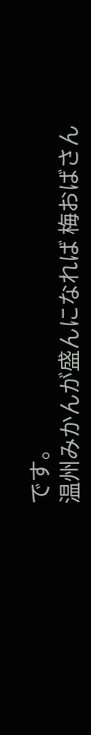です。
温州みかんが盛んになれば 梅おばさん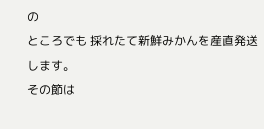の
ところでも 採れたて新鮮みかんを産直発送します。
その節は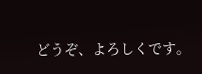どうぞ、よろしくです。